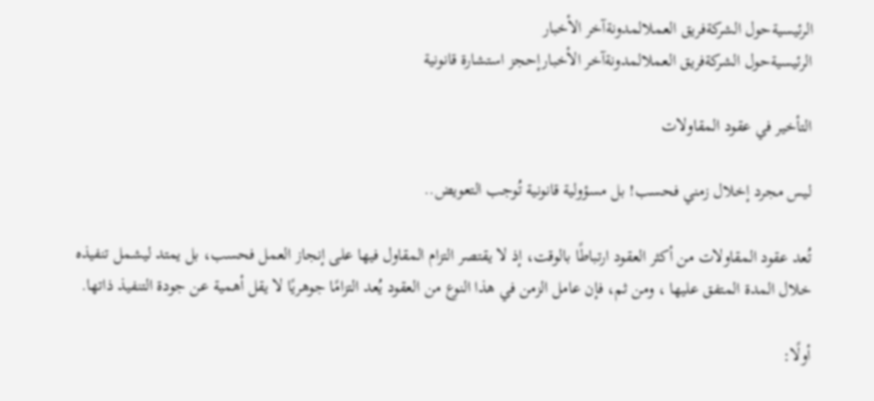الرئيسيةحول الشركةفريق العملالمدونةآخر الأخبار
الرئيسيةحول الشركةفريق العملالمدونةآخر الأخبارإحجز استشارة قانونية

التأخير في عقود المقاولات

ليس مجرد إخلال زمني فحسب! بل مسؤولية قانونية تُوجب التعويض..

تُعد عقود المقاولات من أكثر العقود ارتباطًا بالوقت، إذ لا يقتصر التزام المقاول فيها على إنجاز العمل فحسب، بل يمتد ليشمل تنفيذه خلال المدة المتفق عليها ، ومن ثم، فإن عامل الزمن في هذا النوع من العقود يُعد التزامًا جوهريًا لا يقل أهمية عن جودة التنفيذ ذاتها.

أولًا: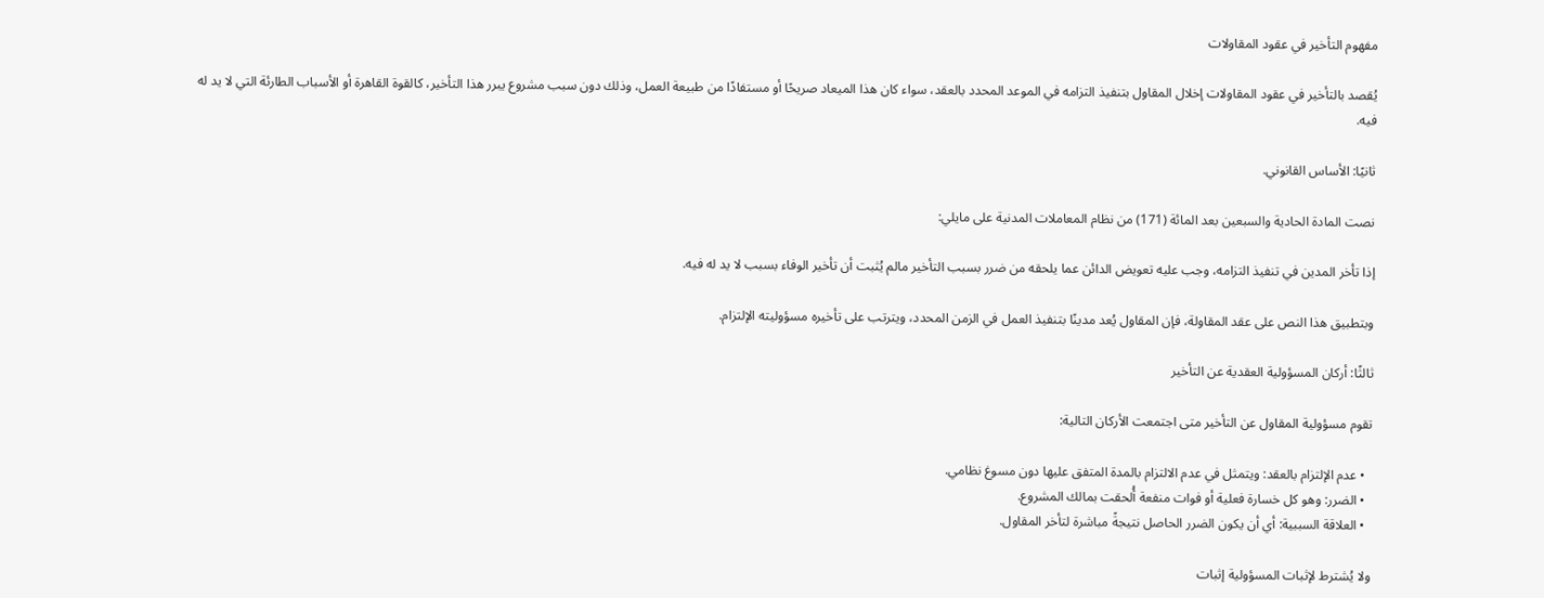مفهوم التأخير في عقود المقاولات

يُقصد بالتأخير في عقود المقاولات إخلال المقاول بتنفيذ التزامه في الموعد المحدد بالعقد، سواء كان هذا الميعاد صريحًا أو مستفادًا من طبيعة العمل، وذلك دون سبب مشروع يبرر هذا التأخير، كالقوة القاهرة أو الأسباب الطارئة التي لا يد له فيه.

ثانيًا: الأساس القانوني.

نصت المادة الحادية والسبعين بعد المائة (171) من نظام المعاملات المدنية على مايلي:

إذا تأخر المدين في تنفيذ التزامه، وجب عليه تعويض الدائن عما يلحقه من ضرر بسبب التأخير مالم يُثبت أن تأخير الوفاء بسبب لا يد له فيه.

وبتطبيق هذا النص على عقد المقاولة، فإن المقاول يُعد مدينًا بتنفيذ العمل في الزمن المحدد، ويترتب على تأخيره مسؤوليته الإلتزام.

ثالثًا: أركان المسؤولية العقدية عن التأخير

تقوم مسؤولية المقاول عن التأخير متى اجتمعت الأركان التالية:

  • عدم الإلتزام بالعقد: ويتمثل في عدم الالتزام بالمدة المتفق عليها دون مسوغ نظامي.
  • الضرر: وهو كل خسارة فعلية أو فوات منفعة أُلحقت بمالك المشروع.
  • العلاقة السببية: أي أن يكون الضرر الحاصل نتيجةً مباشرة لتأخر المقاول.

ولا يُشترط لإثبات المسؤولية إثبات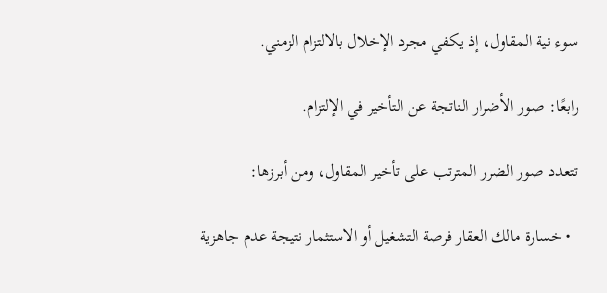سوء نية المقاول، إذ يكفي مجرد الإخلال بالالتزام الزمني.

رابعًا: صور الأضرار الناتجة عن التأخير في الإلتزام.

تتعدد صور الضرر المترتب على تأخير المقاول، ومن أبرزها:

  • خسارة مالك العقار فرصة التشغيل أو الاستثمار نتيجة عدم جاهزية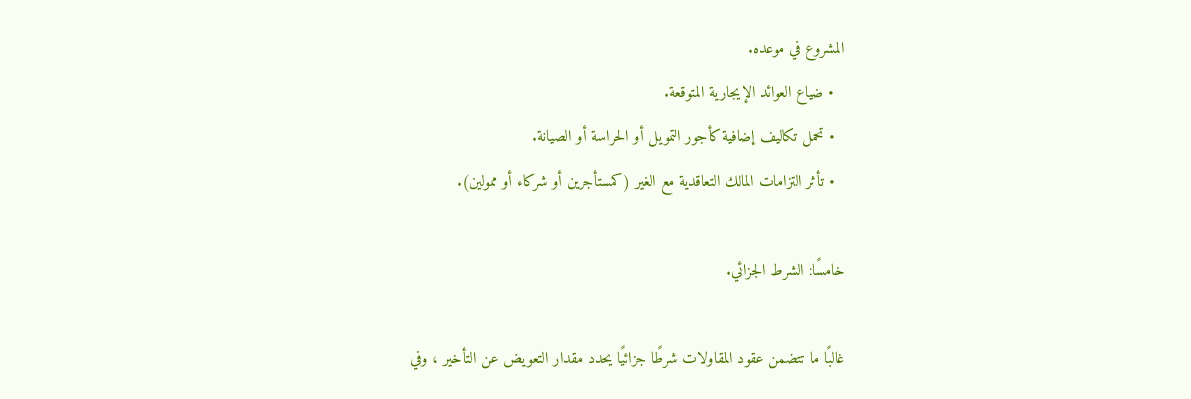المشروع في موعده.
  • ضياع العوائد الإيجارية المتوقعة.
  • تحمل تكاليف إضافية كأجور التمويل أو الحراسة أو الصيانة.
  • تأثر التزامات المالك التعاقدية مع الغير (كمستأجرين أو شركاء أو ممولين).

خامسًا: الشرط الجزائي.

غالبًا ما تتضمن عقود المقاولات شرطًا جزائيًا يحدد مقدار التعويض عن التأخير ، وفي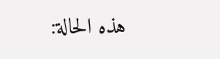هذه الحالة: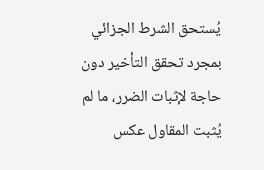يُستحق الشرط الجزائي بمجرد تحقق التأخير دون حاجة لإثبات الضرر، ما لم يُثبت المقاول عكس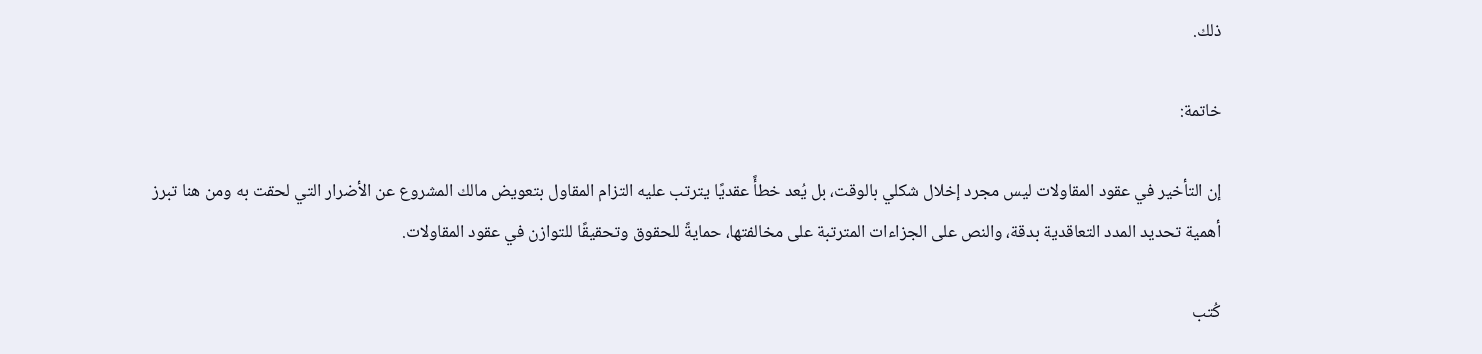ذلك.

خاتمة:

إن التأخير في عقود المقاولات ليس مجرد إخلال شكلي بالوقت، بل يُعد خطأً عقديًا يترتب عليه التزام المقاول بتعويض مالك المشروع عن الأضرار التي لحقت به ومن هنا تبرز أهمية تحديد المدد التعاقدية بدقة، والنص على الجزاءات المترتبة على مخالفتها، حمايةً للحقوق وتحقيقًا للتوازن في عقود المقاولات.

كُتب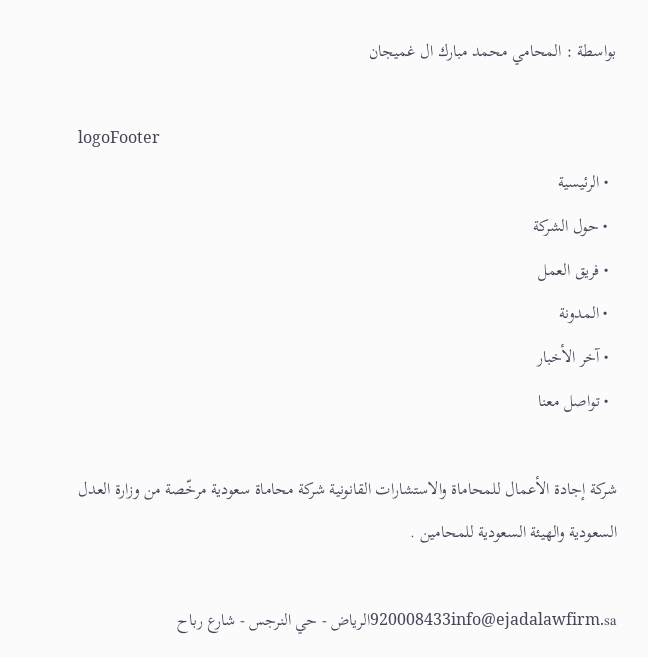بواسطة : المحامي محمد مبارك ال غميجان

logoFooter
  • الرئيسية
  • حول الشركة
  • فريق العمل
  • المدونة
  • آخر الأخبار
  • تواصل معنا

شركة إجادة الأعمال للمحاماة والاستشارات القانونية شركة محاماة سعودية مرخّصة من وزارة العدل السعودية والهيئة السعودية للمحامين .

920008433info@ejadalawfirm.saالرياض - حي النرجس - شارع رباح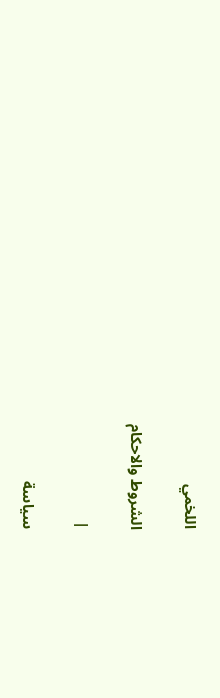اللخمي

الشروط والاحكام

|

سياسة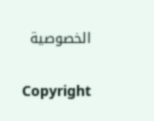الخصوصية

Copyright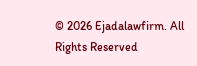© 2026 Ejadalawfirm. All Rights Reserved